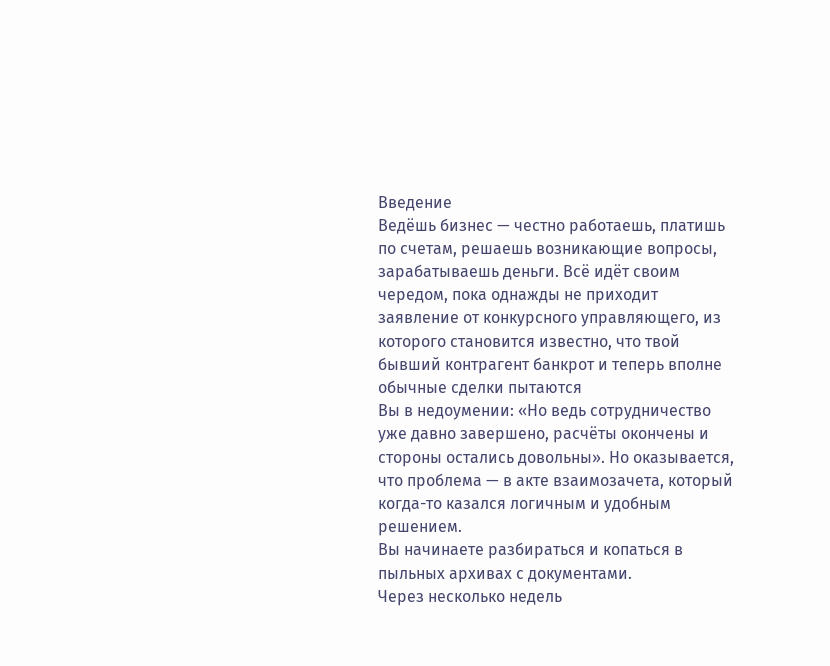Введение
Ведёшь бизнес — честно работаешь, платишь по счетам, решаешь возникающие вопросы, зарабатываешь деньги. Всё идёт своим чередом, пока однажды не приходит заявление от конкурсного управляющего, из которого становится известно, что твой бывший контрагент банкрот и теперь вполне обычные сделки пытаются
Вы в недоумении: «Но ведь сотрудничество уже давно завершено, расчёты окончены и стороны остались довольны». Но оказывается, что проблема — в акте взаимозачета, который когда-то казался логичным и удобным решением.
Вы начинаете разбираться и копаться в пыльных архивах с документами.
Через несколько недель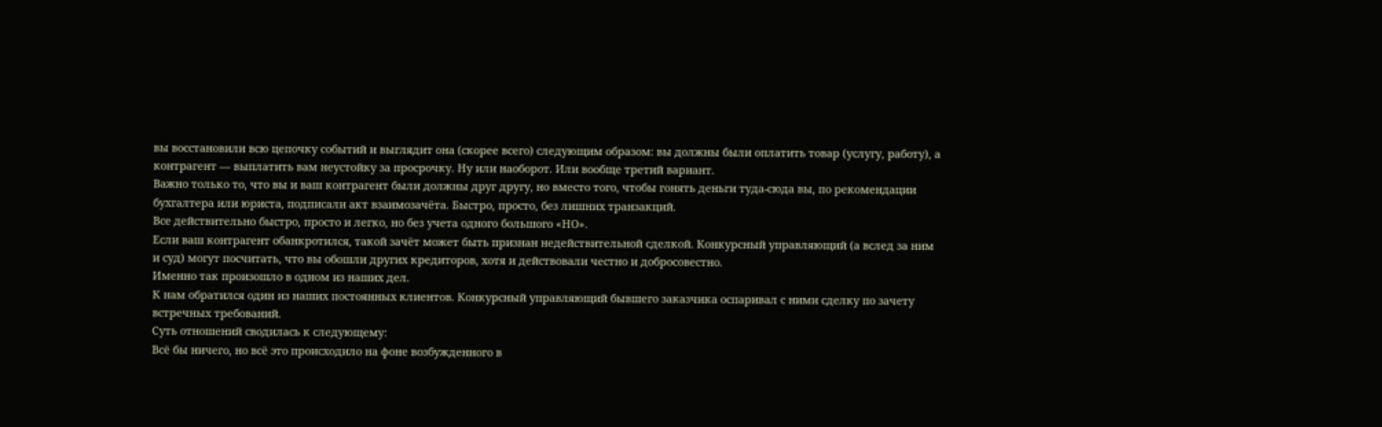вы восстановили всю цепочку событий и выглядит она (скорее всего) следующим образом: вы должны были оплатить товар (услугу, работу), а контрагент — выплатить вам неустойку за просрочку. Ну или наоборот. Или вообще третий вариант.
Важно только то, что вы и ваш контрагент были должны друг другу, но вместо того, чтобы гонять деньги туда-сюда вы, по рекомендации бухгалтера или юриста, подписали акт взаимозачёта. Быстро, просто, без лишних транзакций.
Все действительно быстро, просто и легко, но без учета одного большого «НО».
Если ваш контрагент обанкротился, такой зачёт может быть признан недействительной сделкой. Конкурсный управляющий (а вслед за ним и суд) могут посчитать, что вы обошли других кредиторов, хотя и действовали честно и добросовестно.
Именно так произошло в одном из наших дел.
К нам обратился один из наших постоянных клиентов. Конкурсный управляющий бывшего заказчика оспаривал с ними сделку по зачету встречных требований.
Суть отношений сводилась к следующему:
Всё бы ничего, но всё это происходило на фоне возбужденного в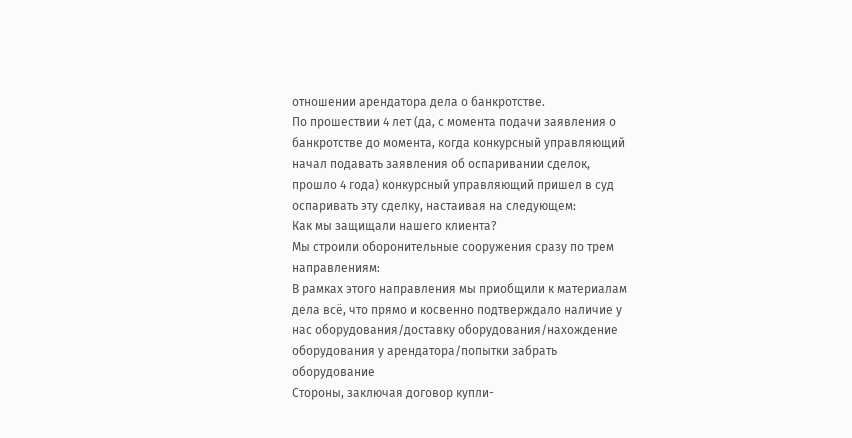отношении арендатора дела о банкротстве.
По прошествии 4 лет (да, с момента подачи заявления о банкротстве до момента, когда конкурсный управляющий начал подавать заявления об оспаривании сделок, прошло 4 года) конкурсный управляющий пришел в суд оспаривать эту сделку, настаивая на следующем:
Как мы защищали нашего клиента?
Мы строили оборонительные сооружения сразу по трем направлениям:
В рамках этого направления мы приобщили к материалам дела всё, что прямо и косвенно подтверждало наличие у нас оборудования/доставку оборудования/нахождение оборудования у арендатора/попытки забрать оборудование
Стороны, заключая договор купли-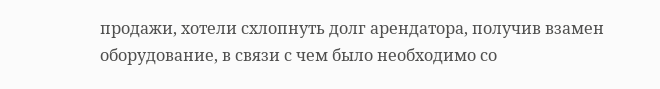продажи, хотели схлопнуть долг арендатора, получив взамен оборудование, в связи с чем было необходимо со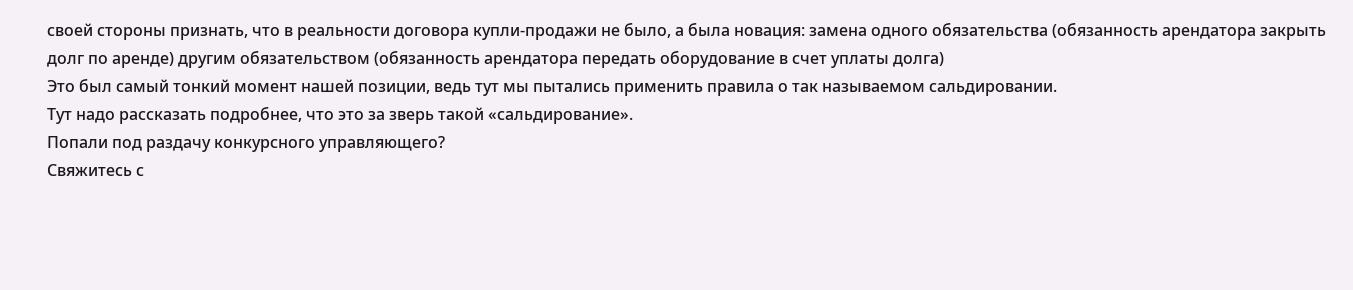своей стороны признать, что в реальности договора купли-продажи не было, а была новация: замена одного обязательства (обязанность арендатора закрыть долг по аренде) другим обязательством (обязанность арендатора передать оборудование в счет уплаты долга)
Это был самый тонкий момент нашей позиции, ведь тут мы пытались применить правила о так называемом сальдировании.
Тут надо рассказать подробнее, что это за зверь такой «сальдирование».
Попали под раздачу конкурсного управляющего?
Свяжитесь с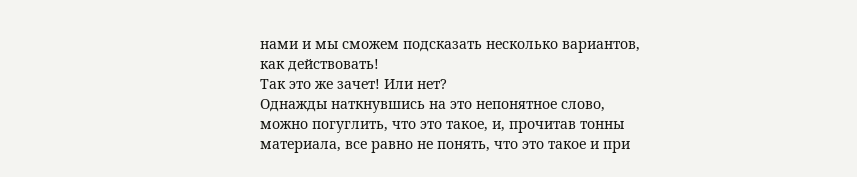нами и мы сможем подсказать несколько вариантов, как действовать!
Так это же зачет! Или нет?
Однажды наткнувшись на это непонятное слово, можно погуглить, что это такое, и, прочитав тонны материала, все равно не понять, что это такое и при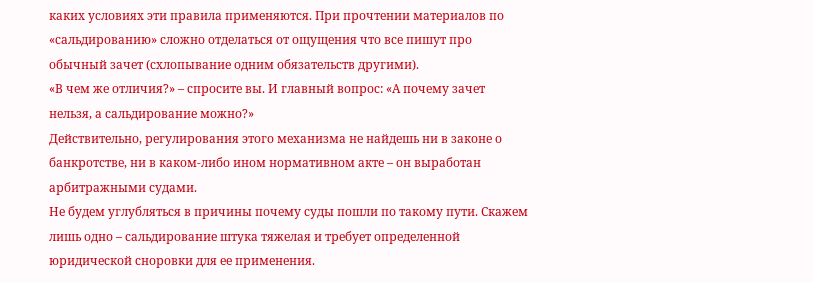каких условиях эти правила применяются. При прочтении материалов по «сальдированию» сложно отделаться от ощущения что все пишут про обычный зачет (схлопывание одним обязательств другими).
«В чем же отличия?» – спросите вы. И главный вопрос: «А почему зачет нельзя, а сальдирование можно?»
Действительно, регулирования этого механизма не найдешь ни в законе о банкротстве, ни в каком-либо ином нормативном акте – он выработан арбитражными судами.
Не будем углубляться в причины почему суды пошли по такому пути. Скажем лишь одно – сальдирование штука тяжелая и требует определенной юридической сноровки для ее применения.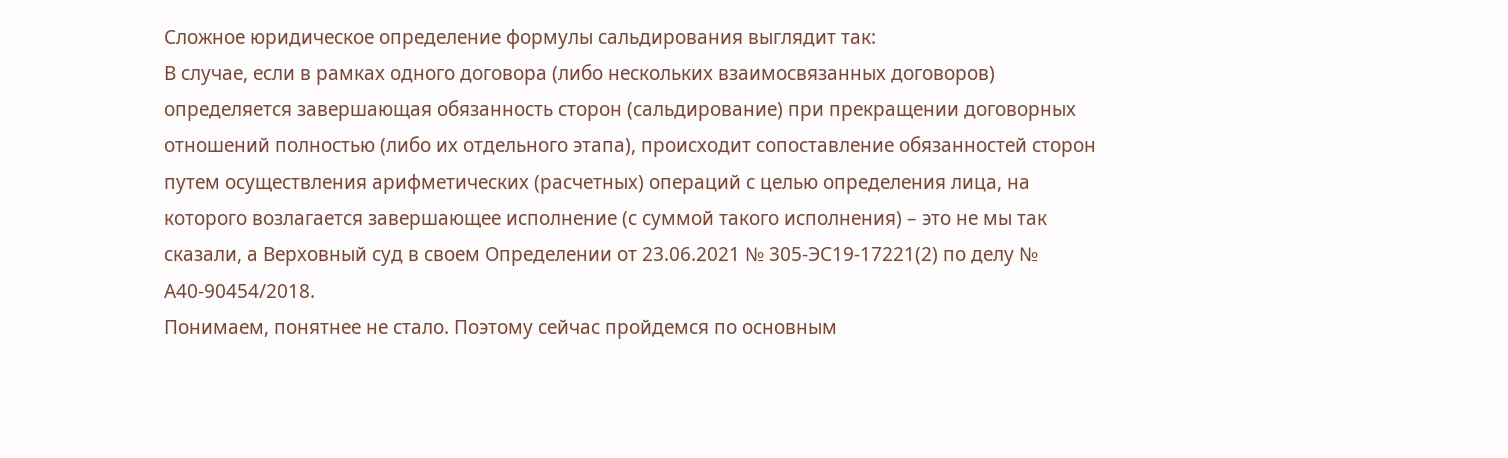Сложное юридическое определение формулы сальдирования выглядит так:
В случае, если в рамках одного договора (либо нескольких взаимосвязанных договоров) определяется завершающая обязанность сторон (сальдирование) при прекращении договорных отношений полностью (либо их отдельного этапа), происходит сопоставление обязанностей сторон путем осуществления арифметических (расчетных) операций с целью определения лица, на которого возлагается завершающее исполнение (с суммой такого исполнения) – это не мы так сказали, а Верховный суд в своем Определении от 23.06.2021 № 305-ЭС19-17221(2) по делу № А40-90454/2018.
Понимаем, понятнее не стало. Поэтому сейчас пройдемся по основным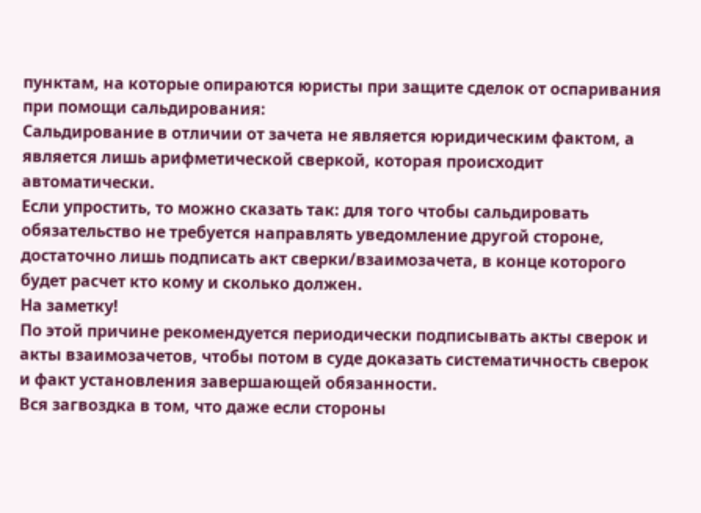пунктам, на которые опираются юристы при защите сделок от оспаривания при помощи сальдирования:
Сальдирование в отличии от зачета не является юридическим фактом, а является лишь арифметической сверкой, которая происходит автоматически.
Если упростить, то можно сказать так: для того чтобы сальдировать обязательство не требуется направлять уведомление другой стороне, достаточно лишь подписать акт сверки/взаимозачета, в конце которого будет расчет кто кому и сколько должен.
На заметку!
По этой причине рекомендуется периодически подписывать акты сверок и акты взаимозачетов, чтобы потом в суде доказать систематичность сверок и факт установления завершающей обязанности.
Вся загвоздка в том, что даже если стороны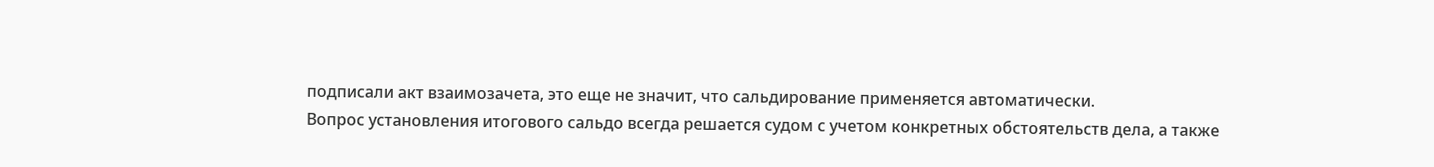подписали акт взаимозачета, это еще не значит, что сальдирование применяется автоматически.
Вопрос установления итогового сальдо всегда решается судом с учетом конкретных обстоятельств дела, а также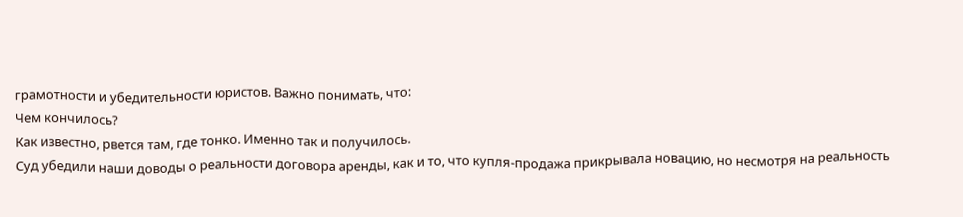грамотности и убедительности юристов. Важно понимать, что:
Чем кончилось?
Как известно, рвется там, где тонко. Именно так и получилось.
Суд убедили наши доводы о реальности договора аренды, как и то, что купля-продажа прикрывала новацию, но несмотря на реальность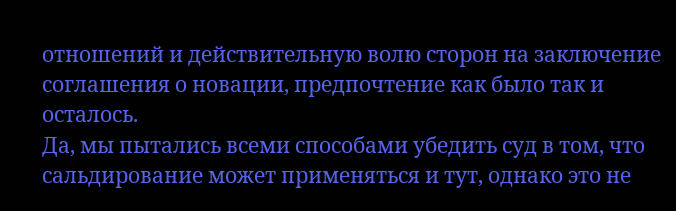отношений и действительную волю сторон на заключение соглашения о новации, предпочтение как было так и осталось.
Да, мы пытались всеми способами убедить суд в том, что сальдирование может применяться и тут, однако это не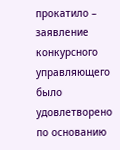прокатило – заявление конкурсного управляющего было удовлетворено по основанию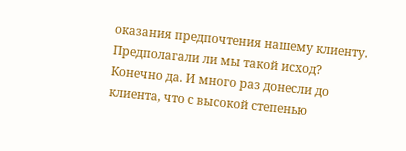оказания предпочтения нашему клиенту.
Предполагали ли мы такой исход?
Конечно да. И много раз донесли до клиента, что с высокой степенью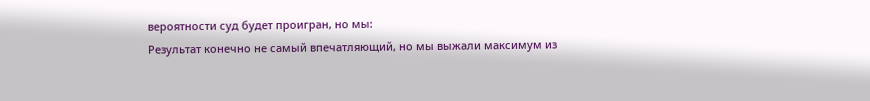вероятности суд будет проигран, но мы:
Результат конечно не самый впечатляющий, но мы выжали максимум из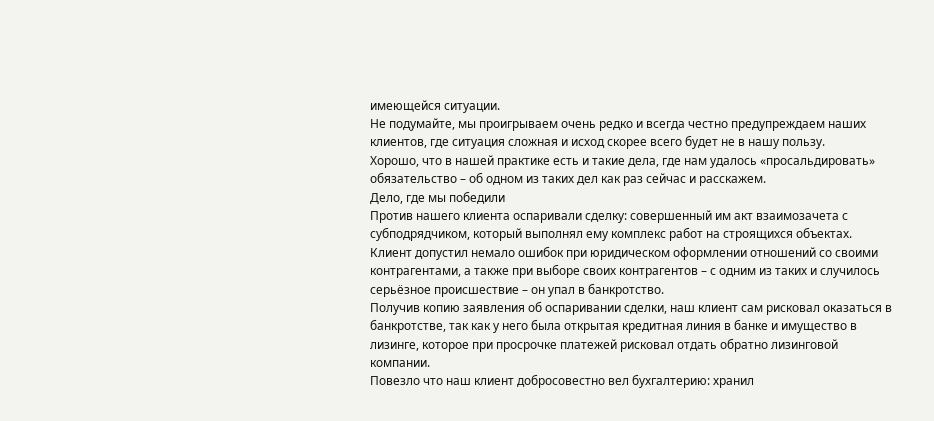имеющейся ситуации.
Не подумайте, мы проигрываем очень редко и всегда честно предупреждаем наших клиентов, где ситуация сложная и исход скорее всего будет не в нашу пользу.
Хорошо, что в нашей практике есть и такие дела, где нам удалось «просальдировать» обязательство – об одном из таких дел как раз сейчас и расскажем.
Дело, где мы победили
Против нашего клиента оспаривали сделку: совершенный им акт взаимозачета с субподрядчиком, который выполнял ему комплекс работ на строящихся объектах.
Клиент допустил немало ошибок при юридическом оформлении отношений со своими контрагентами, а также при выборе своих контрагентов – с одним из таких и случилось серьёзное происшествие – он упал в банкротство.
Получив копию заявления об оспаривании сделки, наш клиент сам рисковал оказаться в банкротстве, так как у него была открытая кредитная линия в банке и имущество в лизинге, которое при просрочке платежей рисковал отдать обратно лизинговой компании.
Повезло что наш клиент добросовестно вел бухгалтерию: хранил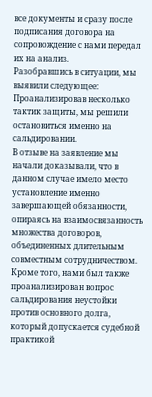все документы и сразу после подписания договора на сопровождение с нами передал их на анализ.
Разобравшись в ситуации, мы выявили следующее:
Проанализировав несколько тактик защиты, мы решили остановиться именно на сальдировании.
В отзыве на заявление мы начали доказывали, что в данном случае имело место установление именно завершающей обязанности, опираясь на взаимосвязанность множества договоров, объединенных длительным совместным сотрудничеством.
Кроме того, нами был также проанализирован вопрос сальдирования неустойки против основного долга, который допускается судебной практикой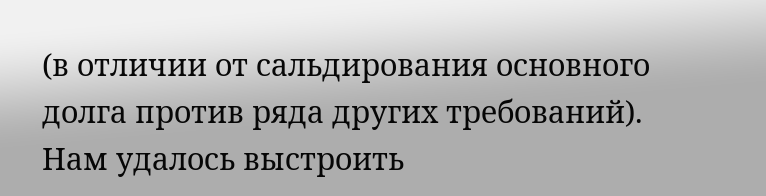(в отличии от сальдирования основного долга против ряда других требований).
Нам удалось выстроить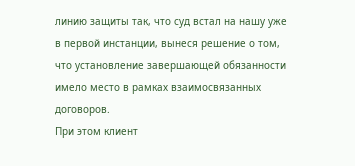линию защиты так, что суд встал на нашу уже в первой инстанции, вынеся решение о том, что установление завершающей обязанности имело место в рамках взаимосвязанных договоров.
При этом клиент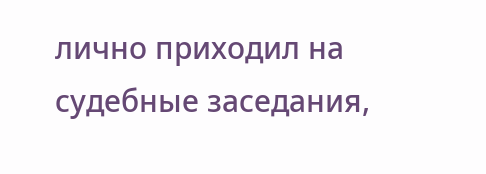лично приходил на судебные заседания,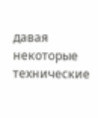давая некоторые технические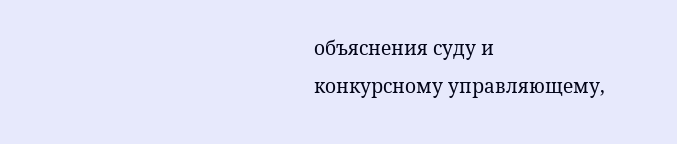объяснения суду и конкурсному управляющему,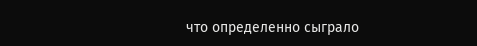что определенно сыграло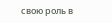свою роль в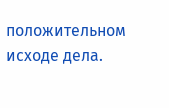положительном исходе дела.